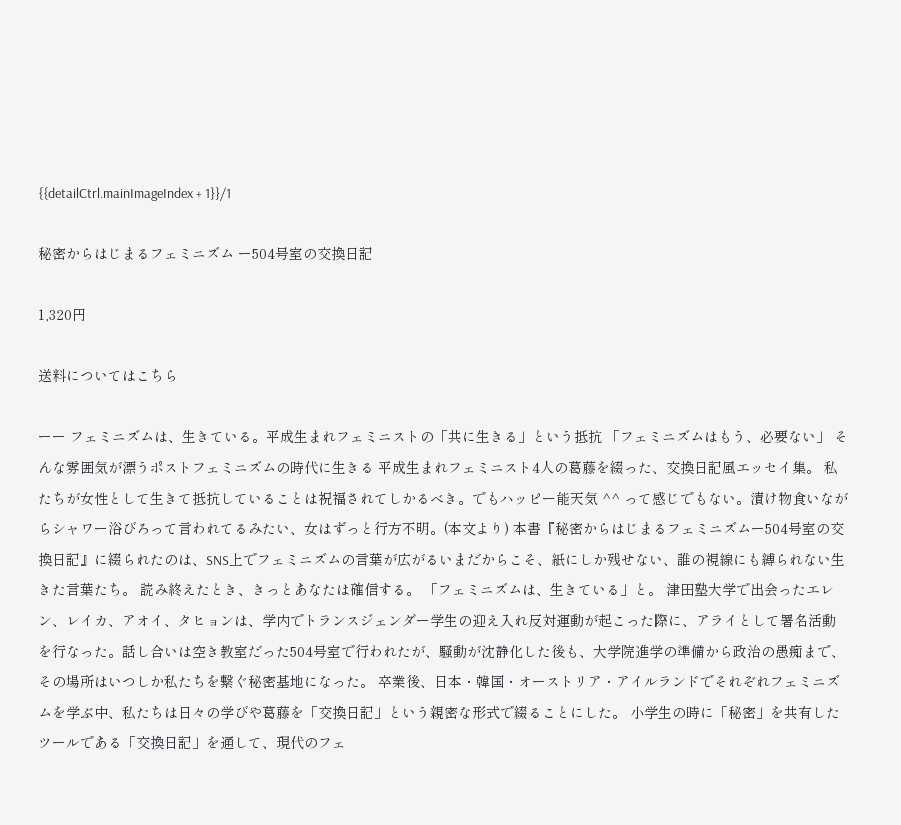{{detailCtrl.mainImageIndex + 1}}/1

秘密からはじまるフェミニズム ー504号室の交換日記

1,320円

送料についてはこちら

ーー フェミニズムは、生きている。平成生まれフェミニストの「共に生きる」という抵抗 「フェミニズムはもう、必要ない」 そんな雰囲気が漂うポストフェミニズムの時代に生きる 平成生まれフェミニスト4人の葛藤を綴った、交換日記風エッセイ集。 私たちが女性として生きて抵抗していることは祝福されてしかるべき。でもハッピー能天気 ^^ って感じでもない。漬け物食いながらシャワー浴びろって言われてるみたい、女はずっと行方不明。(本文より) 本書『秘密からはじまるフェミニズムー504号室の交換日記』に綴られたのは、SNS上でフェミニズムの言葉が広がるいまだからこそ、紙にしか残せない、誰の視線にも縛られない生きた言葉たち。 読み終えたとき、きっとあなたは確信する。 「フェミニズムは、生きている」と。 津田塾大学で出会ったエレン、レイカ、アオイ、タヒョンは、学内でトランスジェンダー学生の迎え入れ反対運動が起こった際に、アライとして署名活動を行なった。話し合いは空き教室だった504号室で行われたが、騒動が沈静化した後も、大学院進学の準備から政治の愚痴まで、その場所はいつしか私たちを繋ぐ秘密基地になった。 卒業後、日本・韓国・オーストリア・アイルランドでそれぞれフェミニズムを学ぶ中、私たちは日々の学びや葛藤を「交換日記」という親密な形式で綴ることにした。 小学生の時に「秘密」を共有したツールである「交換日記」を通して、現代のフェ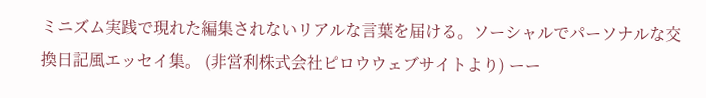ミニズム実践で現れた編集されないリアルな言葉を届ける。ソーシャルでパーソナルな交換日記風エッセイ集。 (非営利株式会社ピロウウェブサイトより) ーー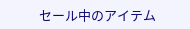セール中のアイテム